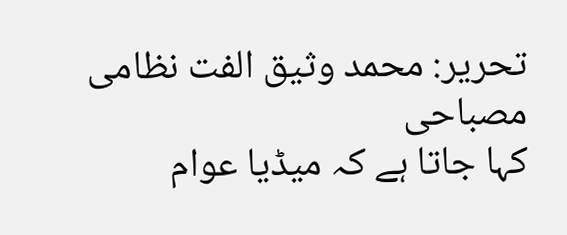تحریر: محمد وثیق الفت نظامی مصباحی
کہا جاتا ہے کہ میڈیا عوام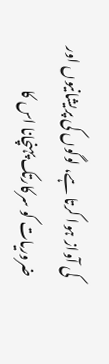کی آواز ہوا کرتا ہے، لوگوں کی پریشانیوں اور ضروریات کو سرکارتک پہنچانا اس کا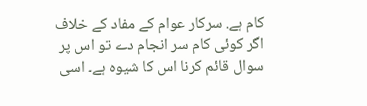کام ہے. سرکار عوام کے مفاد کے خلاف اگر کوئی کام سر انجام دے تو اس پر سوال قائم کرنا اس کا شیوہ ہے۔ اسی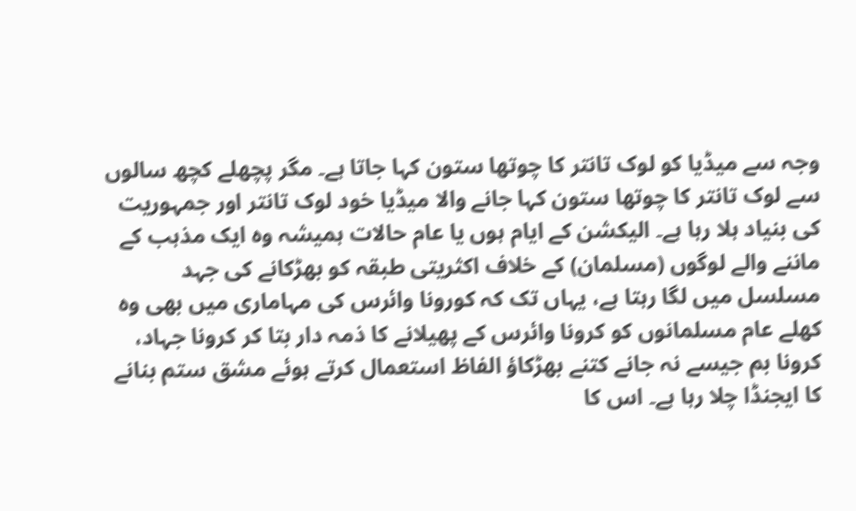وجہ سے میڈیا کو لوک تانتر کا چوتھا ستون کہا جاتا ہے۔ مگر پچھلے کچھ سالوں سے لوک تانتر کا چوتھا ستون کہا جانے والا میڈیا خود لوک تانتر اور جمہوریت کی بنیاد ہلا رہا ہے۔ الیکشن کے ایام ہوں یا عام حالات ہمیشہ وہ ایک مذہب کے ماننے والے لوگوں (مسلمان) کے خلاف اکثریتی طبقہ کو بھڑکانے کی جہد مسلسل میں لگا رہتا ہے، یہاں تک کہ کورونا وائرس کی مہاماری میں بھی وہ کھلے عام مسلمانوں کو کرونا وائرس کے پھیلانے کا ذمہ دار بتا کر کرونا جہاد، کرونا بم جیسے نہ جانے کتنے بھڑکاؤ الفاظ استعمال کرتے ہوئے مشق ستم بنانے کا ایجنڈا چلا رہا ہے۔ اس کا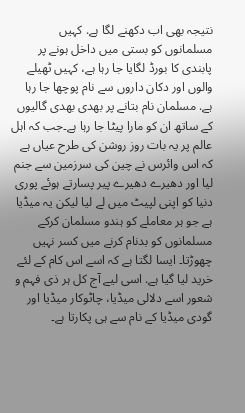نتیجہ بھی اب دکھنے لگا ہے. کہیں مسلمانوں کو بستی میں داخل ہونے پر پابندی کا بورڈ لگایا جا رہا ہے، کہیں ٹھیلے والوں اور دکان داروں سے نام پوچھا جا رہا ہے. مسلمان نام بتانے پر بھدی بھدی گالیوں کے ساتھ ان کو مارا پیٹا جا رہا ہے۔جب کہ اہل عالم پر یہ بات روز روشن کی طرح عیاں ہے کہ اس وائرس نے چین کی سرزمین سے جنم لیا اور دھیرے دھیرے پیر پسارتے ہوئے پوری دنیا کو اپنی لپیٹ میں لے لیا لیکن یہ میڈیا ہے جو ہر معاملے کو ہندو مسلمان کرکے مسلمانوں کو بدنام کرنے میں کسر نہیں چھوڑتا۔ ایسا لگتا ہے کہ اسے اس کام کے لئے خرید لیا گیا ہے. اسی لیے آج کل ہر ذی فہم و شعور اسے دلالی میڈیا، چاٹوکار میڈیا اور گودی میڈیا کے نام سے ہی پکارتا ہے۔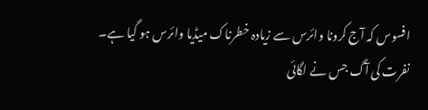افسوس کہ آج کرونا وائرس سے زیادہ خطرناک میڈیا وائرس ہو گیا ہے۔
نفرت کی آگ جس نے لگائی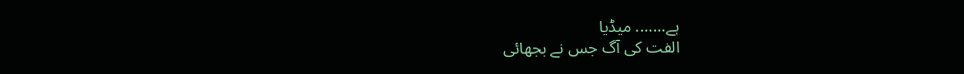ہے……. میڈیا
الفت کی آگ جس نے بجھائی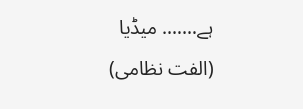ہے……. میڈیا
(الفت نظامی)